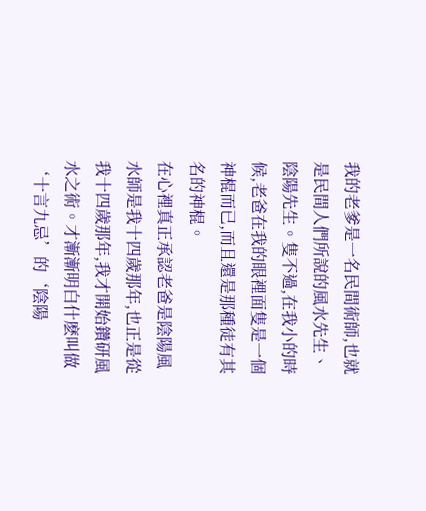我的老爹是一名民間術師,也就是民間人們所說的風水先生、陰陽先生。隻不過,在我小的時候,老爸在我的眼裡面隻是一個神棍而已,而且還是那種徒有其名的神棍。
在心裡真正承認老爸是陰陽風水師是我十四歲那年,也正是從我十四歲那年,我才開始鑽研風水之術。才漸漸明白什麽叫做‘十言九忌’的‘陰陽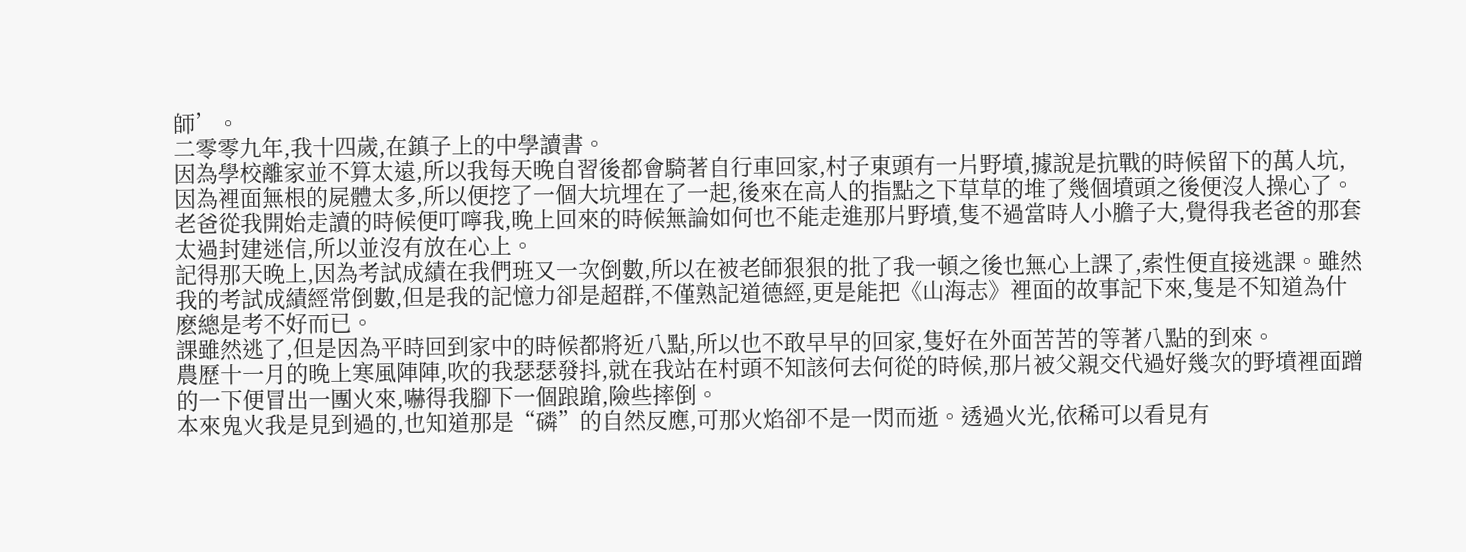師’。
二零零九年,我十四歲,在鎮子上的中學讀書。
因為學校離家並不算太遠,所以我每天晚自習後都會騎著自行車回家,村子東頭有一片野墳,據說是抗戰的時候留下的萬人坑,因為裡面無根的屍體太多,所以便挖了一個大坑埋在了一起,後來在高人的指點之下草草的堆了幾個墳頭之後便沒人操心了。
老爸從我開始走讀的時候便叮嚀我,晚上回來的時候無論如何也不能走進那片野墳,隻不過當時人小膽子大,覺得我老爸的那套太過封建迷信,所以並沒有放在心上。
記得那天晚上,因為考試成績在我們班又一次倒數,所以在被老師狠狠的批了我一頓之後也無心上課了,索性便直接逃課。雖然我的考試成績經常倒數,但是我的記憶力卻是超群,不僅熟記道德經,更是能把《山海志》裡面的故事記下來,隻是不知道為什麽總是考不好而已。
課雖然逃了,但是因為平時回到家中的時候都將近八點,所以也不敢早早的回家,隻好在外面苦苦的等著八點的到來。
農歷十一月的晚上寒風陣陣,吹的我瑟瑟發抖,就在我站在村頭不知該何去何從的時候,那片被父親交代過好幾次的野墳裡面蹭的一下便冒出一團火來,嚇得我腳下一個踉蹌,險些摔倒。
本來鬼火我是見到過的,也知道那是“磷”的自然反應,可那火焰卻不是一閃而逝。透過火光,依稀可以看見有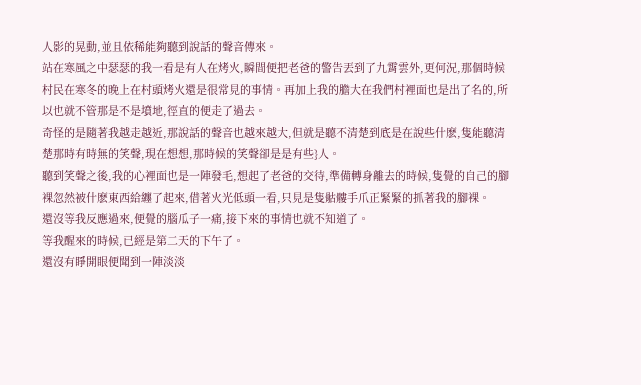人影的晃動,並且依稀能夠聽到說話的聲音傳來。
站在寒風之中瑟瑟的我一看是有人在烤火,瞬間便把老爸的警告丟到了九霄雲外,更何況,那個時候村民在寒冬的晚上在村頭烤火還是很常見的事情。再加上我的膽大在我們村裡面也是出了名的,所以也就不管那是不是墳地,徑直的便走了過去。
奇怪的是隨著我越走越近,那說話的聲音也越來越大,但就是聽不清楚到底是在說些什麽,隻能聽清楚那時有時無的笑聲,現在想想,那時候的笑聲卻是是有些}人。
聽到笑聲之後,我的心裡面也是一陣發毛,想起了老爸的交待,準備轉身離去的時候,隻覺的自己的腳裸忽然被什麽東西給纏了起來,借著火光低頭一看,只見是隻骷髏手爪正緊緊的抓著我的腳裸。
還沒等我反應過來,便覺的腦瓜子一痛,接下來的事情也就不知道了。
等我醒來的時候,已經是第二天的下午了。
還沒有睜開眼便聞到一陣淡淡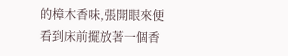的樟木香味,張開眼來便看到床前擺放著一個香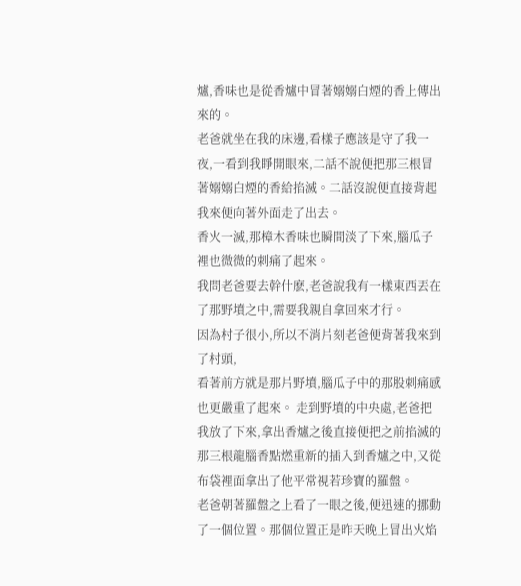爐,香味也是從香爐中冒著嫋嫋白煙的香上傳出來的。
老爸就坐在我的床邊,看樣子應該是守了我一夜,一看到我睜開眼來,二話不說便把那三根冒著嫋嫋白煙的香給掐滅。二話沒說便直接背起我來便向著外面走了出去。
香火一滅,那樟木香味也瞬間淡了下來,腦瓜子裡也微微的刺痛了起來。
我問老爸要去幹什麽,老爸說我有一樣東西丟在了那野墳之中,需要我親自拿回來才行。
因為村子很小,所以不消片刻老爸便背著我來到了村頭,
看著前方就是那片野墳,腦瓜子中的那股刺痛感也更嚴重了起來。 走到野墳的中央處,老爸把我放了下來,拿出香爐之後直接便把之前掐滅的那三根龍腦香點燃重新的插入到香爐之中,又從布袋裡面拿出了他平常視若珍寶的羅盤。
老爸朝著羅盤之上看了一眼之後,便迅速的挪動了一個位置。那個位置正是昨天晚上冒出火焰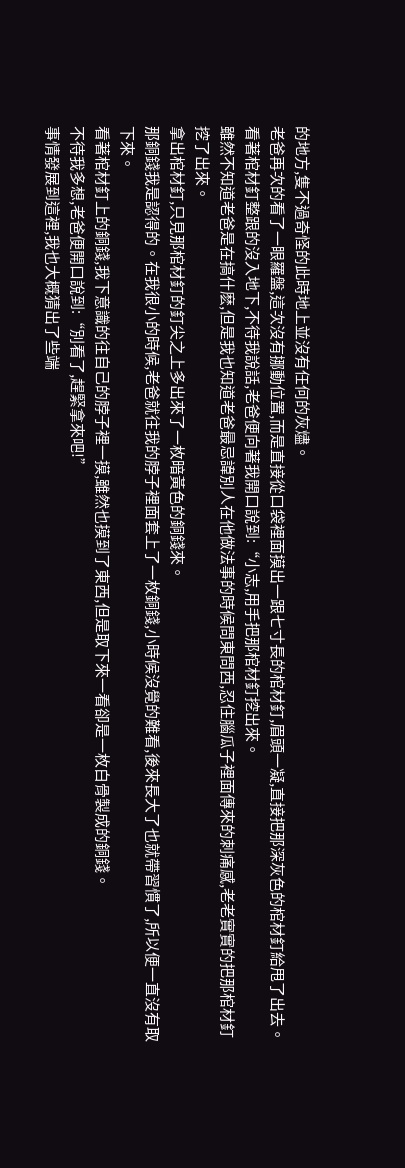的地方,隻不過奇怪的此時地上並沒有任何的灰燼。
老爸再次的看了一眼羅盤,這次沒有挪動位置,而是直接從口袋裡面摸出一跟七寸長的棺材釘,眉頭一凝,直接把那深灰色的棺材釘給甩了出去。
看著棺材釘整跟的沒入地下,不待我說話,老爸便向著我開口說到:“小志,用手把那棺材釘挖出來。
雖然不知道老爸是在搞什麽,但是我也知道老爸最忌諱別人在他做法事的時候問東問西,忍住腦瓜子裡面傳來的刺痛感,老老實實的把那棺材釘挖了出來。
拿出棺材釘,只見那棺材釘的釘尖之上多出來了一枚暗黃色的銅錢來。
那銅錢我是認得的。在我很小的時候,老爸就往我的脖子裡面套上了一枚銅錢,小時候沒覺的難看,後來長大了也就帶習慣了,所以便一直沒有取下來。
看著棺材釘上的銅錢,我下意識的往自己的脖子裡一摸,雖然也摸到了東西,但是取下來一看卻是一枚白骨製成的銅錢。
不待我多想,老爸便開口說到:“別看了,趕緊拿來吧!”
事情發展到這裡,我也大概猜出了些端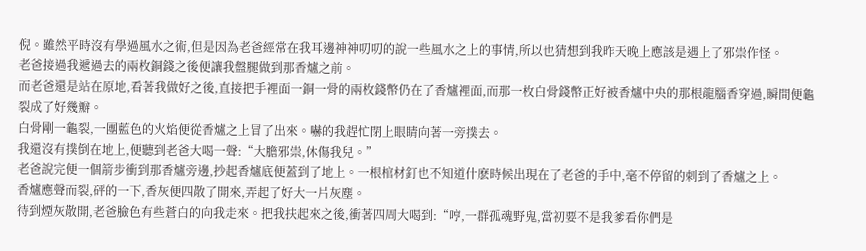倪。雖然平時沒有學過風水之術,但是因為老爸經常在我耳邊神神叨叨的說一些風水之上的事情,所以也猜想到我昨天晚上應該是遇上了邪祟作怪。
老爸接過我遞過去的兩枚銅錢之後便讓我盤腿做到那香爐之前。
而老爸還是站在原地,看著我做好之後,直接把手裡面一銅一骨的兩枚錢幣仍在了香爐裡面,而那一枚白骨錢幣正好被香爐中央的那根龍腦香穿過,瞬間便龜裂成了好幾瓣。
白骨剛一龜裂,一團藍色的火焰便從香爐之上冒了出來。嚇的我趕忙閉上眼睛向著一旁撲去。
我還沒有撲倒在地上,便聽到老爸大喝一聲:“大膽邪祟,休傷我兒。”
老爸說完便一個箭步衝到那香爐旁邊,抄起香爐底便蓋到了地上。一根棺材釘也不知道什麽時候出現在了老爸的手中,毫不停留的刺到了香爐之上。
香爐應聲而裂,砰的一下,香灰便四散了開來,弄起了好大一片灰塵。
待到煙灰散開,老爸臉色有些蒼白的向我走來。把我扶起來之後,衝著四周大喝到:“哼,一群孤魂野鬼,當初要不是我爹看你們是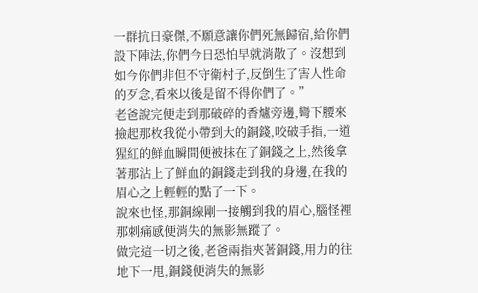一群抗日豪傑,不願意讓你們死無歸宿,給你們設下陣法,你們今日恐怕早就消散了。沒想到如今你們非但不守衛村子,反倒生了害人性命的歹念,看來以後是留不得你們了。”
老爸說完便走到那破碎的香爐旁邊,彎下腰來撿起那枚我從小帶到大的銅錢,咬破手指,一道猩紅的鮮血瞬間便被抹在了銅錢之上,然後拿著那沾上了鮮血的銅錢走到我的身邊,在我的眉心之上輕輕的點了一下。
說來也怪,那銅線剛一接觸到我的眉心,腦怪裡那刺痛感便消失的無影無蹤了。
做完這一切之後,老爸兩指夾著銅錢,用力的往地下一甩,銅錢便消失的無影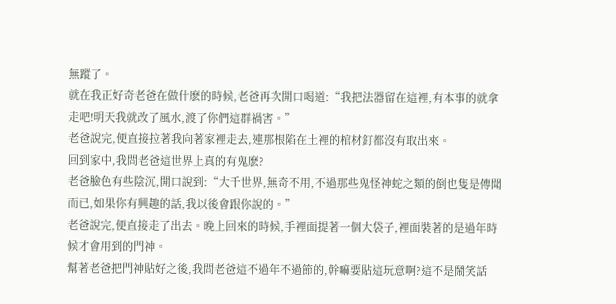無蹤了。
就在我正好奇老爸在做什麽的時候,老爸再次開口喝道:“我把法器留在這裡,有本事的就拿走吧!明天我就改了風水,渡了你們這群禍害。”
老爸說完,便直接拉著我向著家裡走去,連那根陷在土裡的棺材釘都沒有取出來。
回到家中,我問老爸這世界上真的有鬼麽?
老爸臉色有些陰沉,開口說到:“大千世界,無奇不用,不過那些鬼怪神蛇之類的倒也隻是傳聞而已,如果你有興趣的話,我以後會跟你說的。”
老爸說完,便直接走了出去。晚上回來的時候,手裡面提著一個大袋子,裡面裝著的是過年時候才會用到的門神。
幫著老爸把門神貼好之後,我問老爸這不過年不過節的,幹嘛要貼這玩意啊?這不是鬧笑話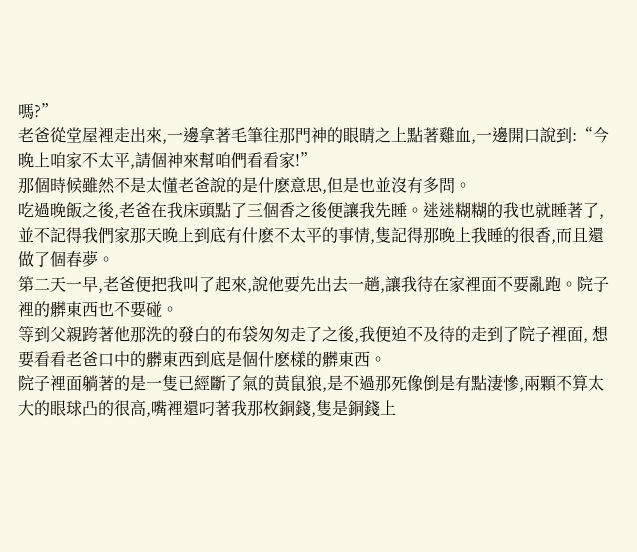嗎?”
老爸從堂屋裡走出來,一邊拿著毛筆往那門神的眼睛之上點著雞血,一邊開口說到:“今晚上咱家不太平,請個神來幫咱們看看家!”
那個時候雖然不是太懂老爸說的是什麽意思,但是也並沒有多問。
吃過晚飯之後,老爸在我床頭點了三個香之後便讓我先睡。迷迷糊糊的我也就睡著了,並不記得我們家那天晚上到底有什麽不太平的事情,隻記得那晚上我睡的很香,而且還做了個春夢。
第二天一早,老爸便把我叫了起來,說他要先出去一趟,讓我待在家裡面不要亂跑。院子裡的髒東西也不要碰。
等到父親跨著他那洗的發白的布袋匆匆走了之後,我便迫不及待的走到了院子裡面, 想要看看老爸口中的髒東西到底是個什麽樣的髒東西。
院子裡面躺著的是一隻已經斷了氣的黃鼠狼,是不過那死像倒是有點淒慘,兩顆不算太大的眼球凸的很高,嘴裡還叼著我那枚銅錢,隻是銅錢上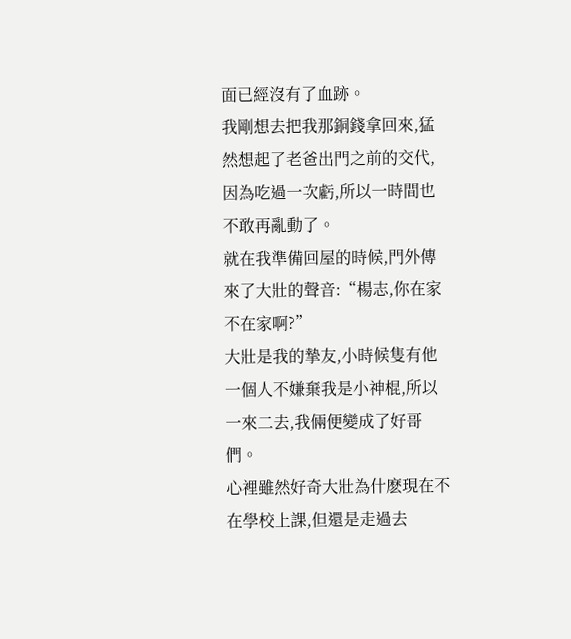面已經沒有了血跡。
我剛想去把我那銅錢拿回來,猛然想起了老爸出門之前的交代,因為吃過一次虧,所以一時間也不敢再亂動了。
就在我準備回屋的時候,門外傳來了大壯的聲音:“楊志,你在家不在家啊?”
大壯是我的摯友,小時候隻有他一個人不嫌棄我是小神棍,所以一來二去,我倆便變成了好哥們。
心裡雖然好奇大壯為什麽現在不在學校上課,但還是走過去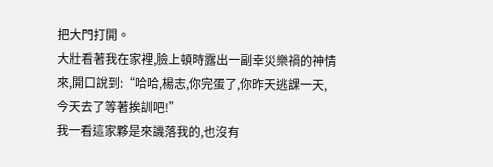把大門打開。
大壯看著我在家裡,臉上頓時露出一副幸災樂禍的神情來,開口說到:“哈哈,楊志,你完蛋了,你昨天逃課一天,今天去了等著挨訓吧!”
我一看這家夥是來譏落我的,也沒有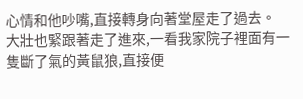心情和他吵嘴,直接轉身向著堂屋走了過去。
大壯也緊跟著走了進來,一看我家院子裡面有一隻斷了氣的黃鼠狼,直接便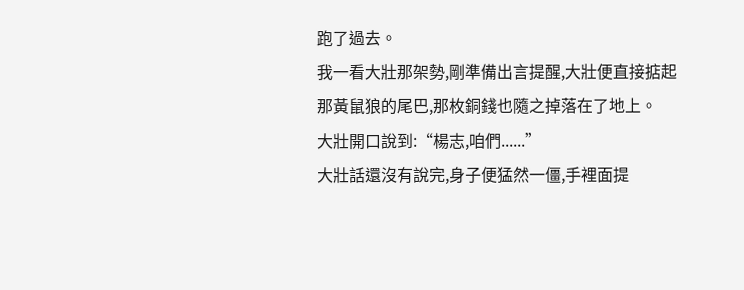跑了過去。
我一看大壯那架勢,剛準備出言提醒,大壯便直接掂起那黃鼠狼的尾巴,那枚銅錢也隨之掉落在了地上。
大壯開口說到:“楊志,咱們......”
大壯話還沒有說完,身子便猛然一僵,手裡面提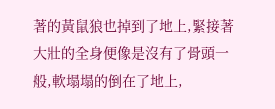著的黃鼠狼也掉到了地上,緊接著大壯的全身便像是沒有了骨頭一般,軟塌塌的倒在了地上,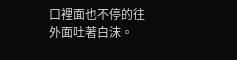口裡面也不停的往外面吐著白沫。